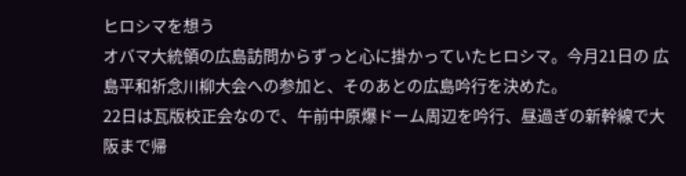ヒロシマを想う
オバマ大統領の広島訪問からずっと心に掛かっていたヒロシマ。今月21日の 広島平和祈念川柳大会への参加と、そのあとの広島吟行を決めた。
22日は瓦版校正会なので、午前中原爆ドーム周辺を吟行、昼過ぎの新幹線で大阪まで帰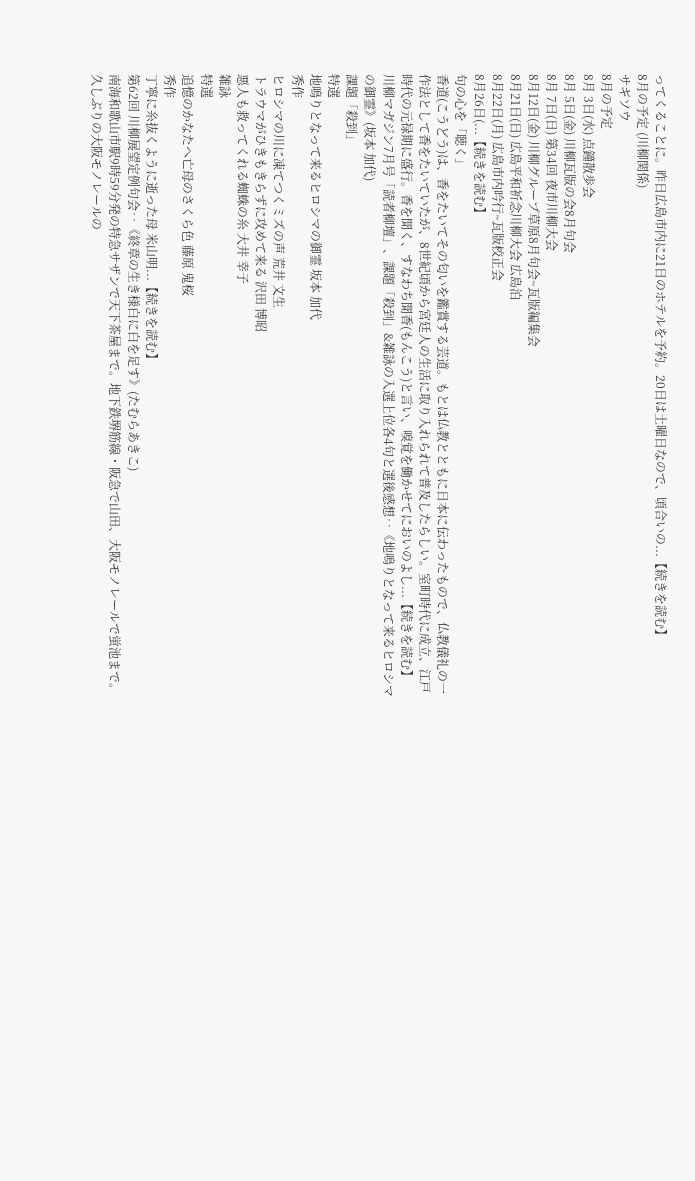ってくることに。昨日広島市内に21日のホテルを予約。20日は土曜日なので、頃合いの...【続きを読む】
8月の予定 (川柳関係)
サギソウ
8月の予定
8月 3日(水) 点鐘散歩会
8月 5日(金) 川柳瓦版の会8月句会
8月 7日(日) 第34回 夜市川柳大会
8月12日(金) 川柳グループ草原8月句会~瓦版編集会
8月21日(日) 広島平和祈念川柳大会 広島泊
8月22日(月) 広島市内吟行~瓦版校正会
8月26日(...【続きを読む】
句の心を「聴く」
香道(こうどう)は、香をたいてその匂いを鑑賞する芸道。もとは仏教とともに日本に伝わったもので、仏教儀礼の一作法として香をたいていたが、8世紀頃から宮廷人の生活に取り入れられて普及したらしい。室町時代に成立、江戸時代の元禄期に盛行。香を聞く、すなわち聞香(もんこう)と言い、嗅覚を働かせてにおいのよし...【続きを読む】
川柳マガジン7月号「読者柳壇」、課題「殺到」&雑詠の入選上位各4句と選後感想‥《地鳴りとなって来るヒロシマの御霊》(坂本 加代)
課題「殺到」
特選
地鳴りとなって来るヒロシマの御霊 坂本 加代
秀作
ヒロシマの川に凍てつくミズの声 荒井 文生
トラウマがひきもきらずに攻めて来る 沢田 博昭
悪人も救ってくれる蜘蛛の糸 大井 幸子
雑詠
特選
追憶のかなたへ亡母のさくら色 藤原 鬼桜
秀作
丁寧に糸抜くように逝った母 米山明...【続きを読む】
第62回 川柳展望定例句会‥《終章の生き様白に白を足す》(たむらあきこ)
南海和歌山市駅9時59分発の特急サザンで天下茶屋まで。地下鉄堺筋線・阪急で山田、大阪モノレールで蛍池まで。久しぶりの大阪モノレールの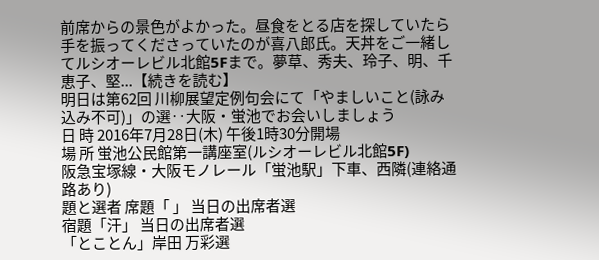前席からの景色がよかった。昼食をとる店を探していたら手を振ってくださっていたのが喜八郎氏。天丼をご一緒してルシオーレビル北館5Fまで。夢草、秀夫、玲子、明、千恵子、堅...【続きを読む】
明日は第62回 川柳展望定例句会にて「やましいこと(詠み込み不可)」の選‥大阪・蛍池でお会いしましょう
日 時 2016年7月28日(木) 午後1時30分開場
場 所 蛍池公民館第一講座室(ルシオーレビル北館5F)
阪急宝塚線・大阪モノレール「蛍池駅」下車、西隣(連絡通路あり)
題と選者 席題「 」 当日の出席者選
宿題「汗」 当日の出席者選
「とことん」岸田 万彩選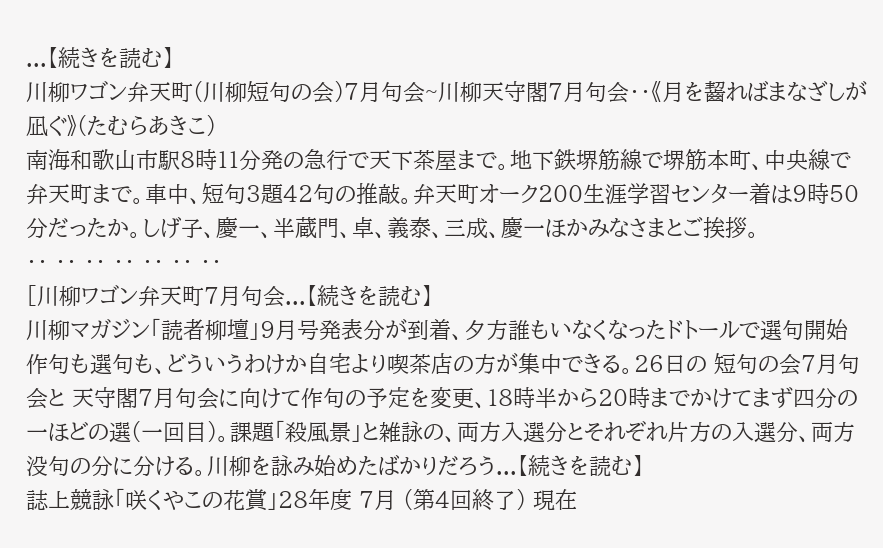...【続きを読む】
川柳ワゴン弁天町(川柳短句の会)7月句会~川柳天守閣7月句会‥《月を齧ればまなざしが凪ぐ》(たむらあきこ)
南海和歌山市駅8時11分発の急行で天下茶屋まで。地下鉄堺筋線で堺筋本町、中央線で弁天町まで。車中、短句3題42句の推敲。弁天町オーク200生涯学習センター着は9時50分だったか。しげ子、慶一、半蔵門、卓、義泰、三成、慶一ほかみなさまとご挨拶。
‥ ‥ ‥ ‥ ‥ ‥ ‥
[川柳ワゴン弁天町7月句会...【続きを読む】
川柳マガジン「読者柳壇」9月号発表分が到着、夕方誰もいなくなったドトールで選句開始
作句も選句も、どういうわけか自宅より喫茶店の方が集中できる。26日の 短句の会7月句会と 天守閣7月句会に向けて作句の予定を変更、18時半から20時までかけてまず四分の一ほどの選(一回目)。課題「殺風景」と雑詠の、両方入選分とそれぞれ片方の入選分、両方没句の分に分ける。川柳を詠み始めたばかりだろう...【続きを読む】
誌上競詠「咲くやこの花賞」28年度 7月 (第4回終了) 現在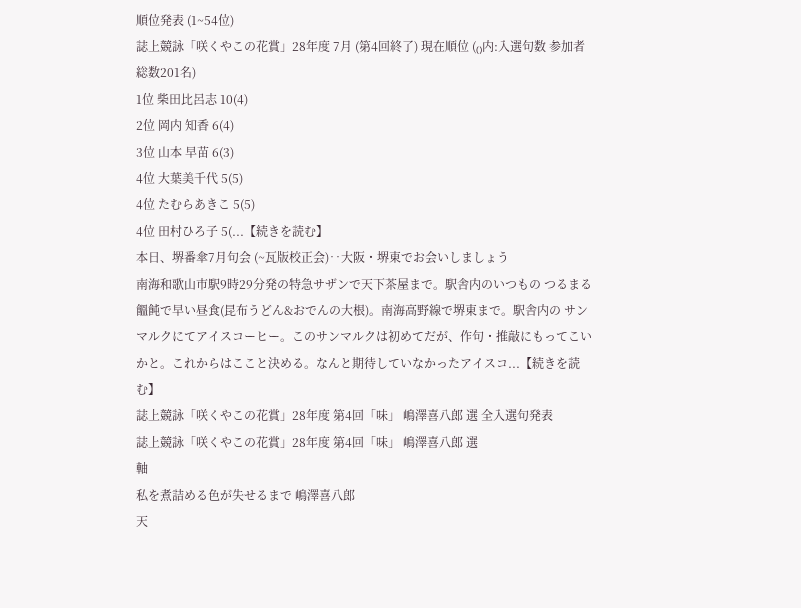順位発表 (1~54位)
誌上競詠「咲くやこの花賞」28年度 7月 (第4回終了) 現在順位 (₍₎内:入選句数 参加者総数201名)
1位 柴田比呂志 10(4)
2位 岡内 知香 6(4)
3位 山本 早苗 6(3)
4位 大葉美千代 5(5)
4位 たむらあきこ 5(5)
4位 田村ひろ子 5(...【続きを読む】
本日、堺番傘7月句会 (~瓦版校正会)‥大阪・堺東でお会いしましょう
南海和歌山市駅9時29分発の特急サザンで天下茶屋まで。駅舎内のいつもの つるまる饂飩で早い昼食(昆布うどん&おでんの大根)。南海高野線で堺東まで。駅舎内の サンマルクにてアイスコーヒー。このサンマルクは初めてだが、作句・推敲にもってこいかと。これからはここと決める。なんと期待していなかったアイスコ...【続きを読む】
誌上競詠「咲くやこの花賞」28年度 第4回「味」 嶋澤喜八郎 選 全入選句発表
誌上競詠「咲くやこの花賞」28年度 第4回「味」 嶋澤喜八郎 選
軸
私を煮詰める色が失せるまで 嶋澤喜八郎
天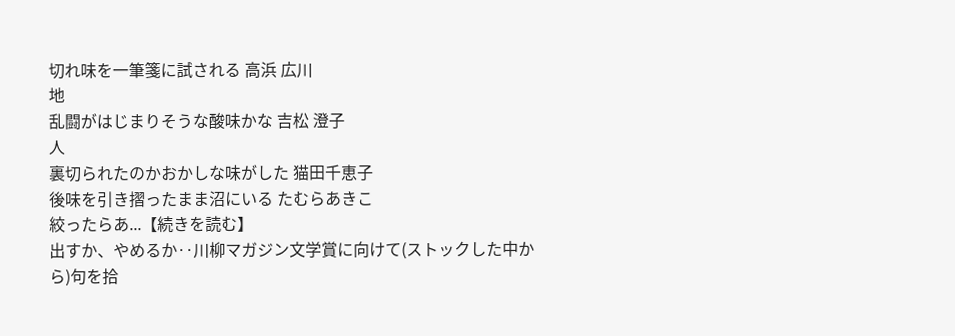切れ味を一筆箋に試される 高浜 広川
地
乱闘がはじまりそうな酸味かな 吉松 澄子
人
裏切られたのかおかしな味がした 猫田千恵子
後味を引き摺ったまま沼にいる たむらあきこ
絞ったらあ...【続きを読む】
出すか、やめるか‥川柳マガジン文学賞に向けて(ストックした中から)句を拾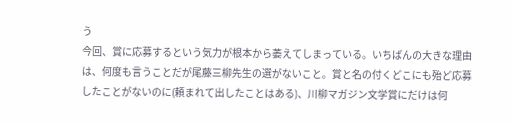う
今回、賞に応募するという気力が根本から萎えてしまっている。いちばんの大きな理由は、何度も言うことだが尾藤三柳先生の選がないこと。賞と名の付くどこにも殆ど応募したことがないのに(頼まれて出したことはある)、川柳マガジン文学賞にだけは何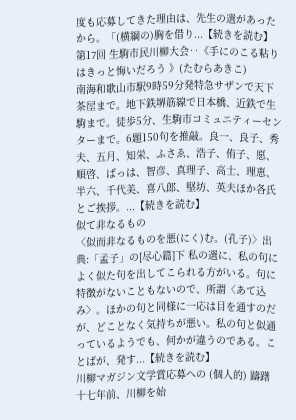度も応募してきた理由は、先生の選があったから。「(横綱の)胸を借り...【続きを読む】
第17回 生駒市民川柳大会‥《手にのこる粘りはきっと悔いだろう 》(たむらあきこ)
南海和歌山市駅9時59分発特急サザンで天下茶屋まで。地下鉄堺筋線で日本橋、近鉄で生駒まで。徒歩5分、生駒市コミュニティーセンターまで。6題150句を推敲。良一、良子、秀夫、五月、知栄、ふさゑ、浩子、侑子、愿、順啓、ばっは、智彦、真理子、高士、理恵、半六、千代美、喜八郎、堅坊、英夫ほか各氏とご挨拶。...【続きを読む】
似て非なるもの
〈似而非なるものを悪(にく)む。(孔子)〉出典:「孟子」の[尽心篇]下 私の選に、私の句によく似た句を出してこられる方がいる。句に特徴がないこともないので、所謂〈あて込み〉。ほかの句と同様に一応は目を通すのだが、どことなく気持ちが悪い。私の句と似通っているようでも、何かが違うのである。ことばが、発す...【続きを読む】
川柳マガジン文学賞応募への (個人的) 躊躇
十七年前、川柳を始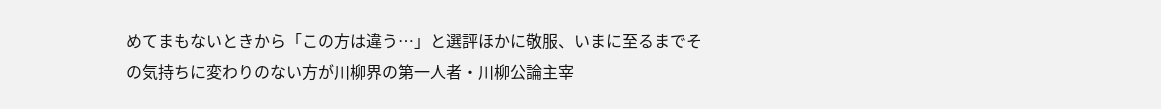めてまもないときから「この方は違う…」と選評ほかに敬服、いまに至るまでその気持ちに変わりのない方が川柳界の第一人者・川柳公論主宰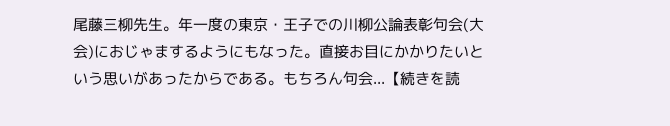尾藤三柳先生。年一度の東京・王子での川柳公論表彰句会(大会)におじゃまするようにもなった。直接お目にかかりたいという思いがあったからである。もちろん句会...【続きを読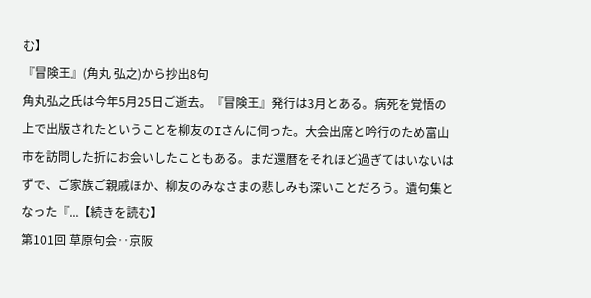む】
『冒険王』(角丸 弘之)から抄出8句
角丸弘之氏は今年5月25日ご逝去。『冒険王』発行は3月とある。病死を覚悟の上で出版されたということを柳友のIさんに伺った。大会出席と吟行のため富山市を訪問した折にお会いしたこともある。まだ還暦をそれほど過ぎてはいないはずで、ご家族ご親戚ほか、柳友のみなさまの悲しみも深いことだろう。遺句集となった『...【続きを読む】
第101回 草原句会‥京阪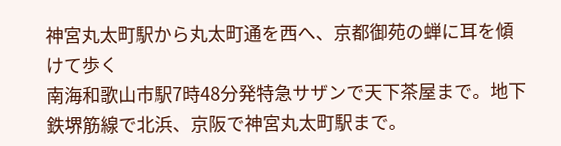神宮丸太町駅から丸太町通を西へ、京都御苑の蝉に耳を傾けて歩く
南海和歌山市駅7時48分発特急サザンで天下茶屋まで。地下鉄堺筋線で北浜、京阪で神宮丸太町駅まで。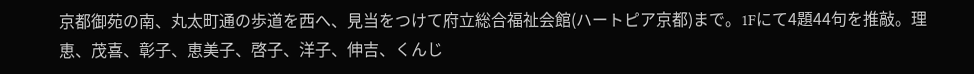京都御苑の南、丸太町通の歩道を西へ、見当をつけて府立総合福祉会館(ハートピア京都)まで。1Fにて4題44句を推敲。理恵、茂喜、彰子、恵美子、啓子、洋子、伸吉、くんじ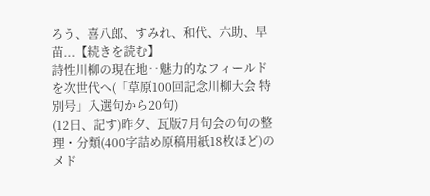ろう、喜八郎、すみれ、和代、六助、早苗...【続きを読む】
詩性川柳の現在地‥魅力的なフィールドを次世代へ(「草原100回記念川柳大会 特別号」入選句から20句)
(12日、記す)昨夕、瓦版7月句会の句の整理・分類(400字詰め原稿用紙18枚ほど)のメド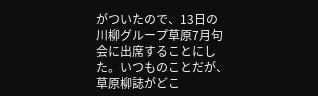がついたので、13日の 川柳グループ草原7月句会に出席することにした。いつものことだが、草原柳誌がどこ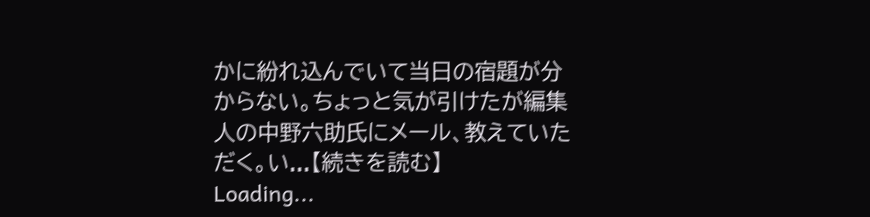かに紛れ込んでいて当日の宿題が分からない。ちょっと気が引けたが編集人の中野六助氏にメール、教えていただく。い...【続きを読む】
Loading...